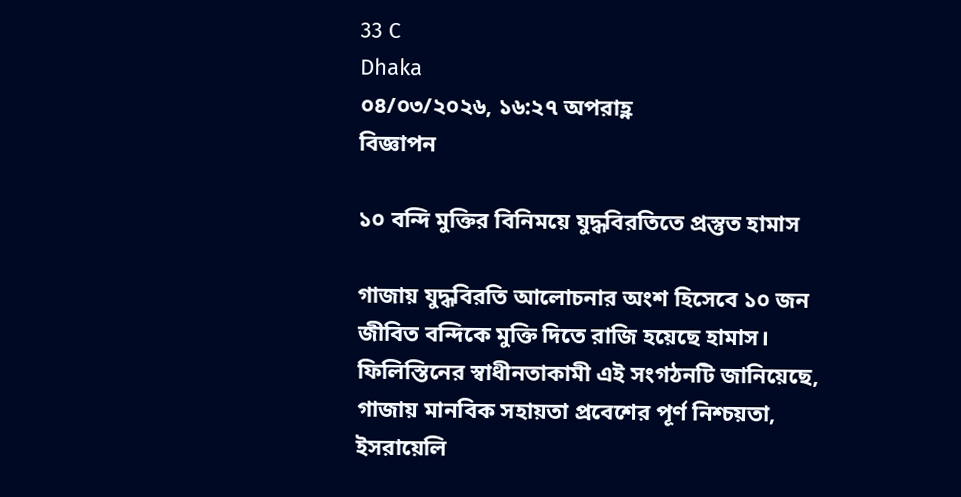33 C
Dhaka
০৪/০৩/২০২৬, ১৬:২৭ অপরাহ্ণ
বিজ্ঞাপন

১০ বন্দি মুক্তির বিনিময়ে যুদ্ধবিরতিতে প্রস্তুত হামাস

গাজায় যুদ্ধবিরতি আলোচনার অংশ হিসেবে ১০ জন জীবিত বন্দিকে মুক্তি দিতে রাজি হয়েছে হামাস। ফিলিস্তিনের স্বাধীনতাকামী এই সংগঠনটি জানিয়েছে, গাজায় মানবিক সহায়তা প্রবেশের পূর্ণ নিশ্চয়তা, ইসরায়েলি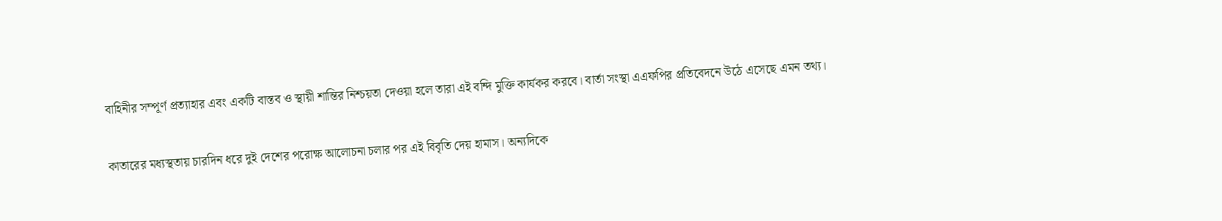বাহিনীর সম্পূর্ণ প্রত্যাহার এবং একটি বাস্তব ও স্থায়ী শান্তির নিশ্চয়তা দেওয়া হলে তারা এই বন্দি মুক্তি কার্যকর করবে। বার্তা সংস্থা এএফপির প্রতিবেদনে উঠে এসেছে এমন তথ্য।

কাতারের মধ্যস্থতায় চারদিন ধরে দুই দেশের পরোক্ষ আলোচনা চলার পর এই বিবৃতি দেয় হামাস। অন্যদিকে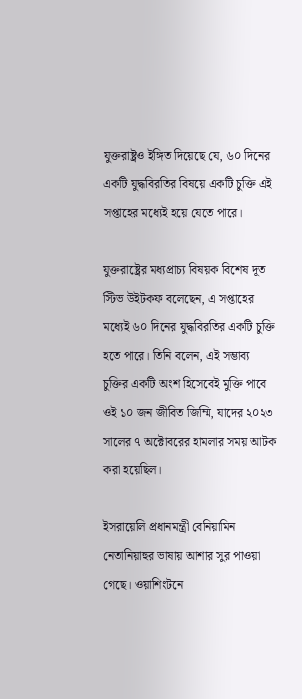যুক্তরাষ্ট্রও ইঙ্গিত দিয়েছে যে, ৬০ দিনের একটি যুদ্ধবিরতির বিষয়ে একটি চুক্তি এই সপ্তাহের মধ্যেই হয়ে যেতে পারে।

যুক্তরাষ্ট্রের মধ্যপ্রাচ্য বিষয়ক বিশেষ দূত স্টিভ উইটকফ বলেছেন, এ সপ্তাহের মধ্যেই ৬০ দিনের যুদ্ধবিরতির একটি চুক্তি হতে পারে। তিনি বলেন, এই সম্ভাব্য চুক্তির একটি অংশ হিসেবেই মুক্তি পাবে ওই ১০ জন জীবিত জিম্মি, যাদের ২০২৩ সালের ৭ অক্টোবরের হামলার সময় আটক করা হয়েছিল।

ইসরায়েলি প্রধানমন্ত্রী বেনিয়ামিন নেতানিয়াহুর ভাষায় আশার সুর পাওয়া গেছে। ওয়াশিংটনে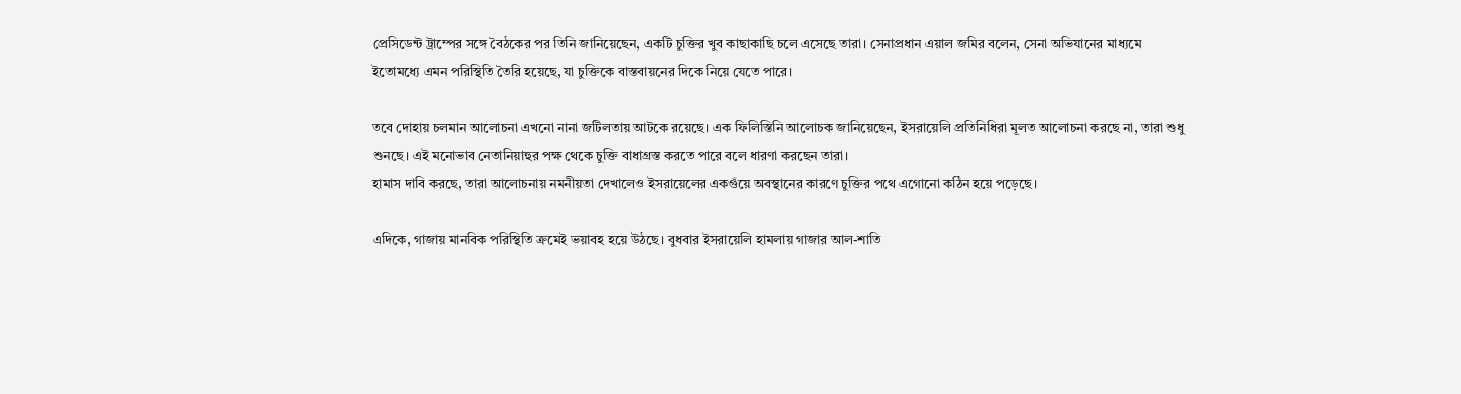প্রেসিডেন্ট ট্রাম্পের সঙ্গে বৈঠকের পর তিনি জানিয়েছেন, একটি চুক্তির খুব কাছাকাছি চলে এসেছে তারা। সেনাপ্রধান এয়াল জমির বলেন, সেনা অভিযানের মাধ্যমে ইতোমধ্যে এমন পরিস্থিতি তৈরি হয়েছে, যা চুক্তিকে বাস্তবায়নের দিকে নিয়ে যেতে পারে।

তবে দোহায় চলমান আলোচনা এখনো নানা জটিলতায় আটকে রয়েছে। এক ফিলিস্তিনি আলোচক জানিয়েছেন, ইসরায়েলি প্রতিনিধিরা মূলত আলোচনা করছে না, তারা শুধু শুনছে। এই মনোভাব নেতানিয়াহুর পক্ষ থেকে চুক্তি বাধাগ্রস্ত করতে পারে বলে ধারণা করছেন তারা।
হামাস দাবি করছে, তারা আলোচনায় নমনীয়তা দেখালেও ইসরায়েলের একগুঁয়ে অবস্থানের কারণে চুক্তির পথে এগোনো কঠিন হয়ে পড়েছে।

এদিকে, গাজায় মানবিক পরিস্থিতি ক্রমেই ভয়াবহ হয়ে উঠছে। বুধবার ইসরায়েলি হামলায় গাজার আল-শাতি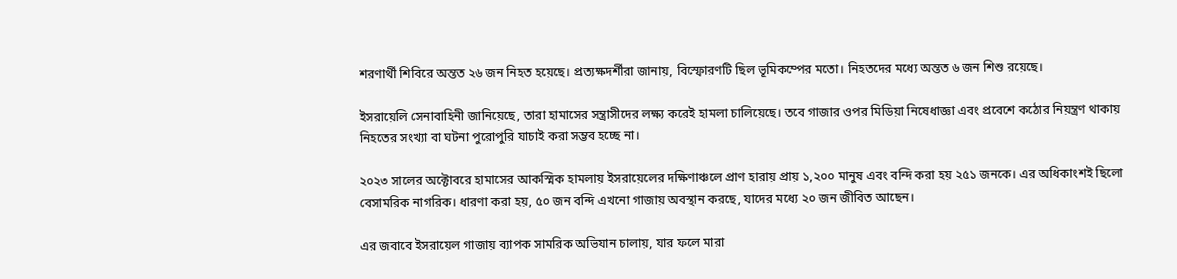শরণার্থী শিবিরে অন্তত ২৬ জন নিহত হয়েছে। প্রত্যক্ষদর্শীরা জানায়, বিস্ফোরণটি ছিল ভূমিকম্পের মতো। নিহতদের মধ্যে অন্তত ৬ জন শিশু রয়েছে।

ইসরায়েলি সেনাবাহিনী জানিয়েছে, তারা হামাসের সন্ত্রাসীদের লক্ষ্য করেই হামলা চালিয়েছে। তবে গাজার ওপর মিডিয়া নিষেধাজ্ঞা এবং প্রবেশে কঠোর নিয়ন্ত্রণ থাকায় নিহতের সংখ্যা বা ঘটনা পুরোপুরি যাচাই করা সম্ভব হচ্ছে না।

২০২৩ সালের অক্টোবরে হামাসের আকস্মিক হামলায় ইসরায়েলের দক্ষিণাঞ্চলে প্রাণ হারায় প্রায় ১,২০০ মানুষ এবং বন্দি করা হয় ২৫১ জনকে। এর অধিকাংশই ছিলো বেসামরিক নাগরিক। ধারণা করা হয়, ৫০ জন বন্দি এখনো গাজায় অবস্থান করছে, যাদের মধ্যে ২০ জন জীবিত আছেন।

এর জবাবে ইসরায়েল গাজায় ব্যাপক সামরিক অভিযান চালায়, যার ফলে মারা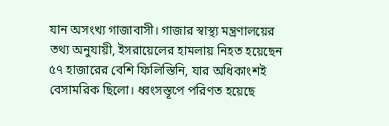যান অসংখ্য গাজাবাসী। গাজার স্বাস্থ্য মন্ত্রণালয়ের তথ্য অনুযায়ী, ইসরায়েলের হামলায় নিহত হয়েছেন ৫৭ হাজারের বেশি ফিলিস্তিনি, যার অধিকাংশই বেসামরিক ছিলো। ধ্বংসস্তূপে পরিণত হয়েছে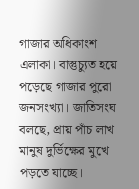গাজার অধিকাংশ এলাকা। বাস্তুচ্যুত হয়ে পড়েছে গাজার পুরো জনসংখ্যা। জাতিসংঘ বলছে, প্রায় পাঁচ লাখ মানুষ দুর্ভিক্ষের মুখে পড়তে যাচ্ছে।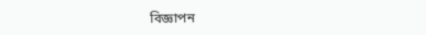বিজ্ঞাপন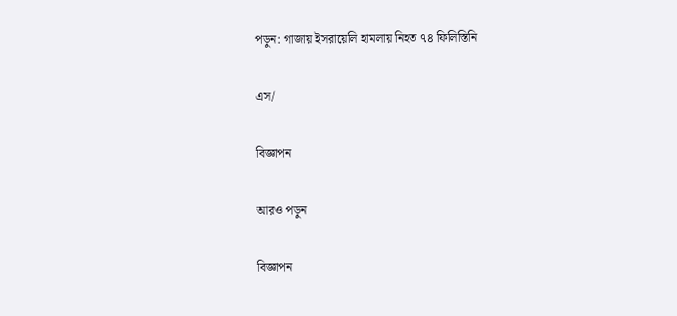পড়ুন: গাজায় ইসরায়েলি হামলায় নিহত ৭৪ ফিলিস্তিনি

এস/

বিজ্ঞাপন

আরও পড়ুন

বিজ্ঞাপন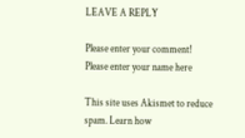LEAVE A REPLY

Please enter your comment!
Please enter your name here

This site uses Akismet to reduce spam. Learn how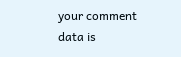your comment data is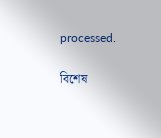processed.

বিশেষ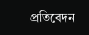প্রতিবেদন